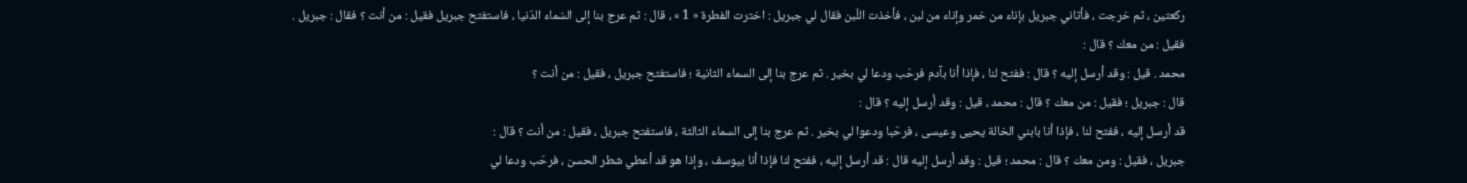ركعتين ، ثم خرجت ، فأتاني جبريل بإناء من خمر وإناء من لبن ، فأخذت اللّبن فقال لي جبريل : اخترت الفطرة « 1 » ، قال : ثم عرج بنا إلى السّماء الدّنيا ، فاستفتح جبريل فقيل : من أنت ؟ فقال : جبريل . فقيل : من معك ؟ قال :
محمد . قيل : وقد أرسل إليه ؟ قال : ففتح لنا ، فإذا أنا بآدم فرحّب ودعا لي بخير . ثم عرج بنا إلى السماء الثانية ؛ فاستفتح جبريل ، فقيل : من أنت ؟
قال : جبريل ؛ فقيل : من معك ؟ قال : محمد ، قيل : وقد أرسل إليه ؟ قال :
قد أرسل إليه ، ففتح لنا ، فإذا أنا بابني الخالة يحيى وعيسى ، فرحّبا ودعوا لي بخير . ثم عرج بنا إلى السماء الثالثة ، فاستفتح جبريل ، فقيل : من أنت ؟ قال :
جبريل ، فقيل : ومن معك ؟ قال : محمد ؛ قيل : وقد أرسل إليه قال : قد أرسل إليه ، ففتح لنا فإذا أنا بيوسف ، وإذا هو قد أعطي شطر الحسن ، فرحّب ودعا لي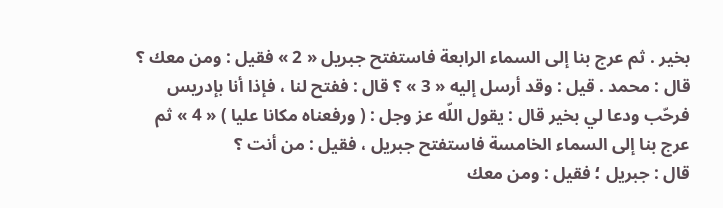بخير . ثم عرج بنا إلى السماء الرابعة فاستفتح جبريل « 2 » فقيل : ومن معك ؟ قال : محمد . قيل : وقد أرسل إليه « 3 » ؟ قال : ففتح لنا ، فإذا أنا بإدريس فرحّب ودعا لي بخير قال : يقول اللّه عز وجل : ( ورفعناه مكانا عليا ) « 4 » ثم عرج بنا إلى السماء الخامسة فاستفتح جبريل ، فقيل : من أنت ؟
قال : جبريل ؛ فقيل : ومن معك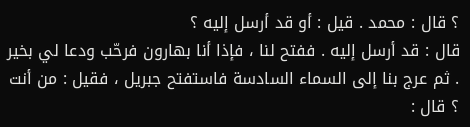؟ قال : محمد . قيل : أو قد أرسل إليه ؟
قال : قد أرسل إليه . ففتح لنا ، فإذا أنا بهارون فرحّب ودعا لي بخير . ثم عرج بنا إلى السماء السادسة فاستفتح جبريل ، فقيل : من أنت ؟ قال :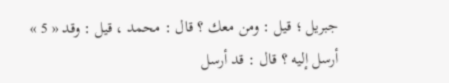جبريل ؛ قيل : ومن معك ؟ قال : محمد ، قيل : وقد « 5 » أرسل إليه ؟ قال : قد أرسل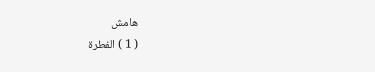هامش
( 1 ) الفطرة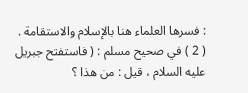: فسرها العلماء هنا بالإسلام والاستقامة .
( 2 ) في صحيح مسلم : ( فاستفتح جبريل عليه السلام ، قيل : من هذا ؟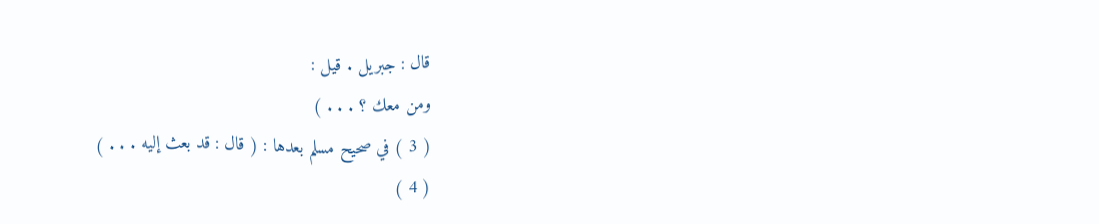قال : جبريل . قيل :
ومن معك ؟ . . . )
( 3 ) في صحيح مسلم بعدها : ( قال : قد بعث إليه . . . )
( 4 )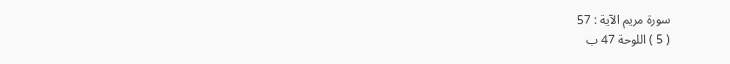سورة مريم الآية : 57
( 5 ) اللوحة 47 ب